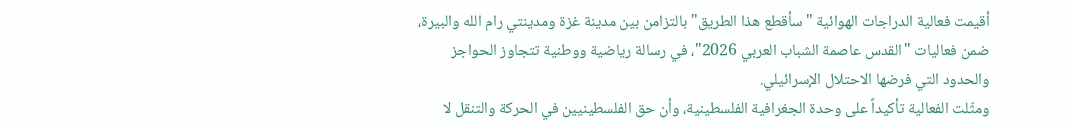أقيمت فعالية الدراجات الهوائية "سأقطع هذا الطريق" بالتزامن بين مدينة غزة ومدينتي رام الله والبيرة، ضمن فعاليات "القدس عاصمة الشباب العربي 2026"، في رسالة رياضية ووطنية تتجاوز الحواجز والحدود التي فرضها الاحتلال الإسرائيلي.
ومثّلت الفعالية تأكيداً على وحدة الجغرافية الفلسطينية، وأن حق الفلسطينيين في الحركة والتنقل لا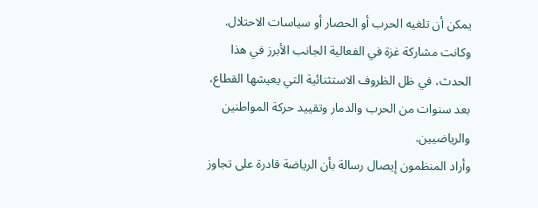يمكن أن تلغيه الحرب أو الحصار أو سياسات الاحتلال.
وكانت مشاركة غزة في الفعالية الجانب الأبرز في هذا الحدث، في ظل الظروف الاستثنائية التي يعيشها القطاع، بعد سنوات من الحرب والدمار وتقييد حركة المواطنين والرياضيين.
وأراد المنظمون إيصال رسالة بأن الرياضة قادرة على تجاوز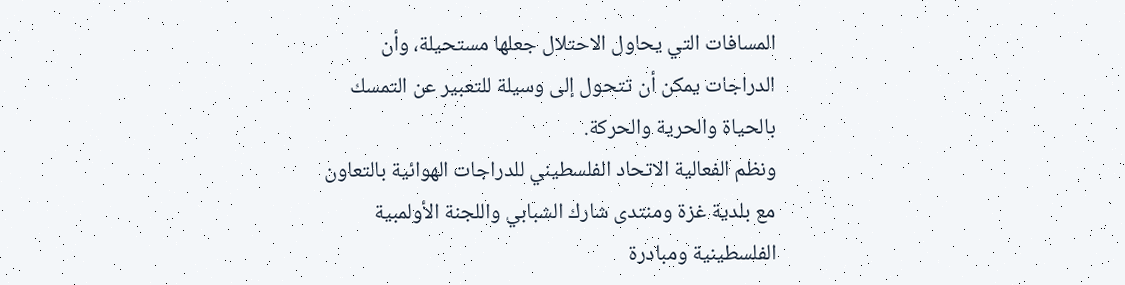المسافات التي يحاول الاحتلال جعلها مستحيلة، وأن الدراجات يمكن أن تتحول إلى وسيلة للتعبير عن التمسك بالحياة والحرية والحركة.
ونظم الفعالية الاتحاد الفلسطيني للدراجات الهوائية بالتعاون مع بلدية غزة ومنتدى شارك الشبابي واللجنة الأولمبية الفلسطينية ومبادرة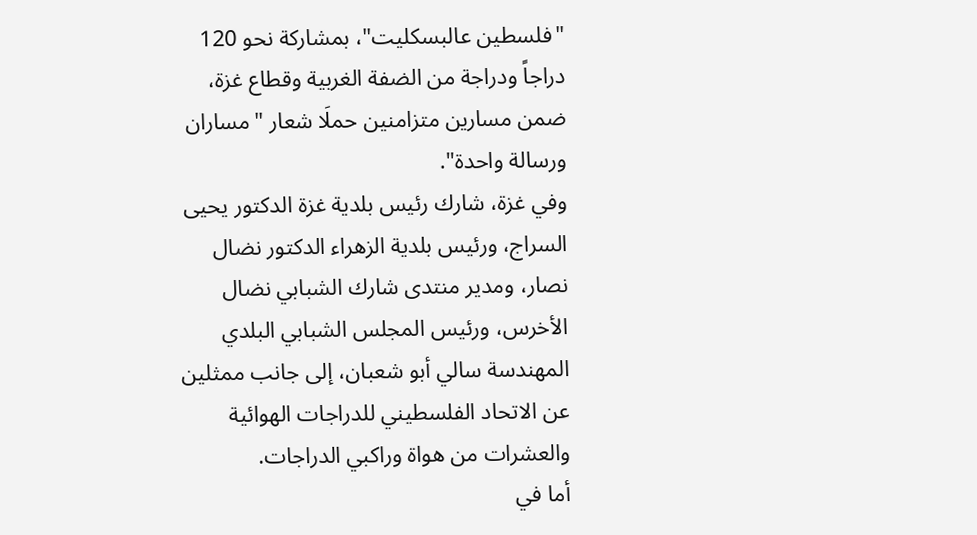"فلسطين عالبسكليت"، بمشاركة نحو 120 دراجاً ودراجة من الضفة الغربية وقطاع غزة، ضمن مسارين متزامنين حملَا شعار "مساران ورسالة واحدة".
وفي غزة، شارك رئيس بلدية غزة الدكتور يحيى السراج، ورئيس بلدية الزهراء الدكتور نضال نصار، ومدير منتدى شارك الشبابي نضال الأخرس، ورئيس المجلس الشبابي البلدي المهندسة سالي أبو شعبان، إلى جانب ممثلين عن الاتحاد الفلسطيني للدراجات الهوائية والعشرات من هواة وراكبي الدراجات.
أما في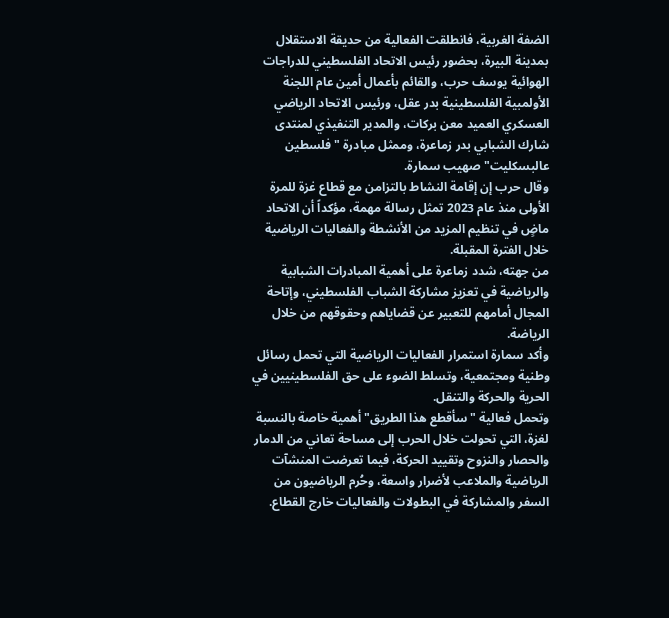الضفة الغربية، فانطلقت الفعالية من حديقة الاستقلال بمدينة البيرة، بحضور رئيس الاتحاد الفلسطيني للدراجات الهوائية يوسف حرب، والقائم بأعمال أمين عام اللجنة الأولمبية الفلسطينية بدر عقل، ورئيس الاتحاد الرياضي العسكري العميد معن بركات، والمدير التنفيذي لمنتدى شارك الشبابي بدر زماعرة، وممثل مبادرة "فلسطين عالبسكليت" صهيب سمارة.
وقال حرب إن إقامة النشاط بالتزامن مع قطاع غزة للمرة الأولى منذ عام 2023 تمثل رسالة مهمة، مؤكداً أن الاتحاد ماضٍ في تنظيم المزيد من الأنشطة والفعاليات الرياضية خلال الفترة المقبلة.
من جهته، شدد زماعرة على أهمية المبادرات الشبابية والرياضية في تعزيز مشاركة الشباب الفلسطيني، وإتاحة المجال أمامهم للتعبير عن قضاياهم وحقوقهم من خلال الرياضة.
وأكد سمارة استمرار الفعاليات الرياضية التي تحمل رسائل وطنية ومجتمعية، وتسلط الضوء على حق الفلسطينيين في الحرية والحركة والتنقل.
وتحمل فعالية "سأقطع هذا الطريق" أهمية خاصة بالنسبة لغزة، التي تحولت خلال الحرب إلى مساحة تعاني من الدمار والحصار والنزوح وتقييد الحركة، فيما تعرضت المنشآت الرياضية والملاعب لأضرار واسعة، وحُرم الرياضيون من السفر والمشاركة في البطولات والفعاليات خارج القطاع.